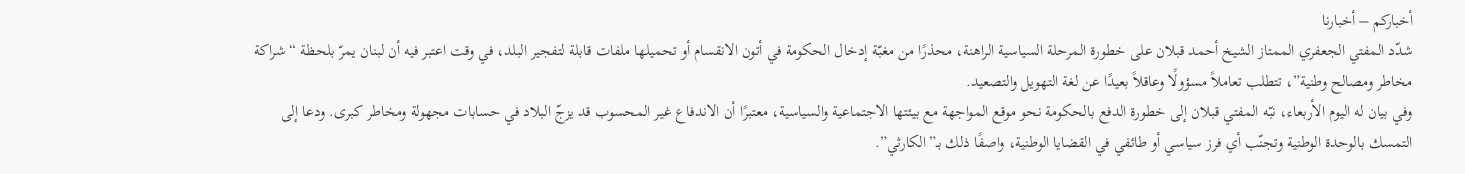أخباركم – أخبارنا
شدّد المفتي الجعفري الممتاز الشيخ أحمد قبلان على خطورة المرحلة السياسية الراهنة، محذرًا من مغبّة إدخال الحكومة في أتون الانقسام أو تحميلها ملفات قابلة لتفجير البلد، في وقت اعتبر فيه أن لبنان يمرّ بلحظة “شراكة مخاطر ومصالح وطنية”، تتطلب تعاملاً مسؤولًا وعاقلاً بعيدًا عن لغة التهويل والتصعيد.
وفي بيان له اليوم الأربعاء، نبّه المفتي قبلان إلى خطورة الدفع بالحكومة نحو موقع المواجهة مع بيئتها الاجتماعية والسياسية، معتبرًا أن الاندفاع غير المحسوب قد يزجّ البلاد في حسابات مجهولة ومخاطر كبرى. ودعا إلى التمسك بالوحدة الوطنية وتجنّب أي فرز سياسي أو طائفي في القضايا الوطنية، واصفًا ذلك بـ”الكارثي”.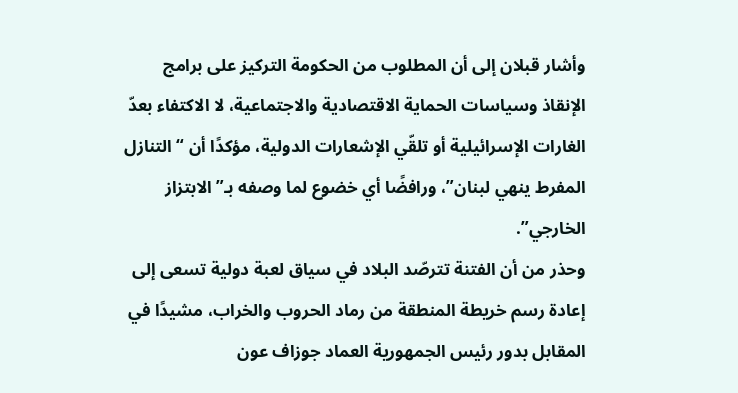وأشار قبلان إلى أن المطلوب من الحكومة التركيز على برامج الإنقاذ وسياسات الحماية الاقتصادية والاجتماعية، لا الاكتفاء بعدّ الغارات الإسرائيلية أو تلقّي الإشعارات الدولية، مؤكدًا أن “التنازل المفرط ينهي لبنان”، ورافضًا أي خضوع لما وصفه بـ”الابتزاز الخارجي”.
وحذر من أن الفتنة تترصّد البلاد في سياق لعبة دولية تسعى إلى إعادة رسم خريطة المنطقة من رماد الحروب والخراب، مشيدًا في المقابل بدور رئيس الجمهورية العماد جوزاف عون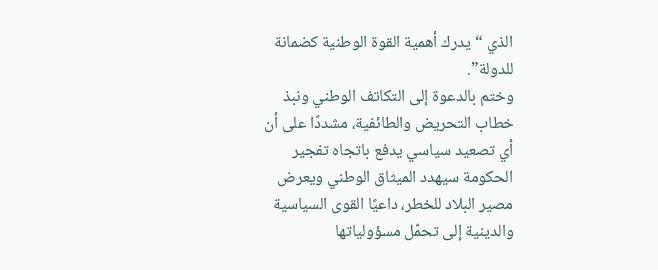الذي “يدرك أهمية القوة الوطنية كضمانة للدولة”.
وختم بالدعوة إلى التكاتف الوطني ونبذ خطاب التحريض والطائفية، مشددًا على أن أي تصعيد سياسي يدفع باتجاه تفجير الحكومة سيهدد الميثاق الوطني ويعرض مصير البلاد للخطر، داعيًا القوى السياسية والدينية إلى تحمّل مسؤولياتها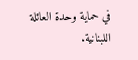في حماية وحدة العائلة اللبنانية.